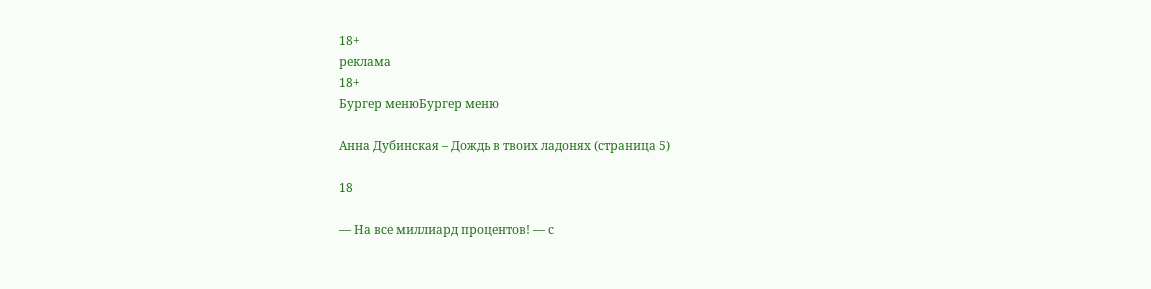18+
реклама
18+
Бургер менюБургер меню

Анна Дубинская – Дождь в твоих ладонях (страница 5)

18

— На все миллиард процентов! — с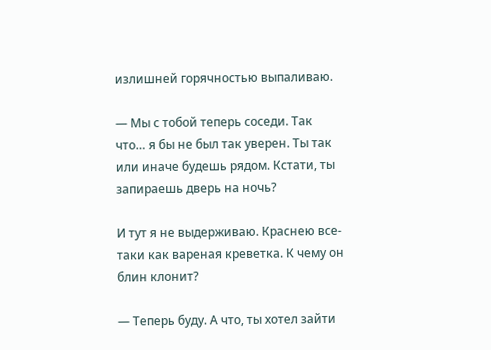излишней горячностью выпаливаю.

— Мы с тобой теперь соседи. Так что… я бы не был так уверен. Ты так или иначе будешь рядом. Кстати, ты запираешь дверь на ночь?

И тут я не выдерживаю. Краснею все-таки как вареная креветка. К чему он блин клонит?

— Теперь буду. А что, ты хотел зайти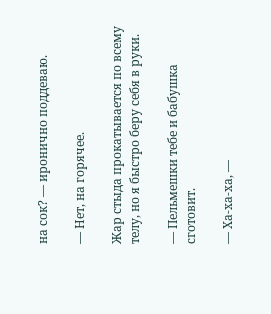на сок? — иронично поддеваю.

— Нет, на горячее.

Жар стыда прокатывается по всему телу, но я быстро беру себя в руки.

— Пельмешки тебе и бабушка сготовит.

— Ха-ха-ха, —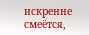искренне смеётся,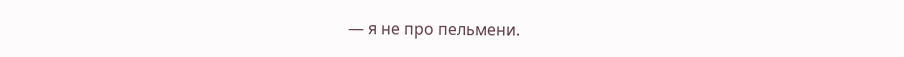— я не про пельмени.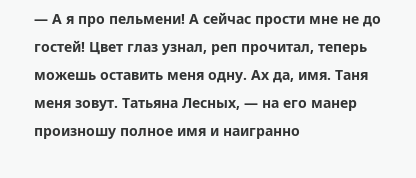— А я про пельмени! А сейчас прости мне не до гостей! Цвет глаз узнал, реп прочитал, теперь можешь оставить меня одну. Ах да, имя. Таня меня зовут. Татьяна Лесных, — на его манер произношу полное имя и наигранно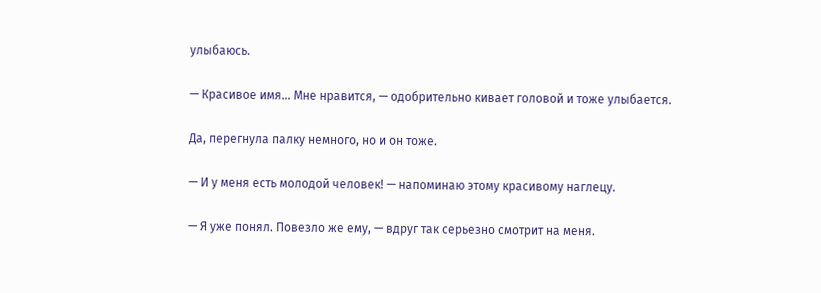улыбаюсь.

— Красивое имя… Мне нравится, — одобрительно кивает головой и тоже улыбается.

Да, перегнула палку немного, но и он тоже.

— И у меня есть молодой человек! — напоминаю этому красивому наглецу.

— Я уже понял. Повезло же ему, — вдруг так серьезно смотрит на меня.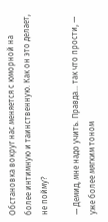Обстановка вокруг нас меняется с юморной на более интимную и таинственную. Как он это делает, не пойму?

— Демид, мне надо учить. Правда… так что прости, — уже более мягким тоном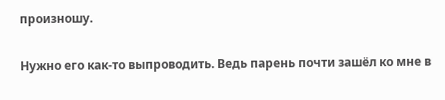произношу.

Нужно его как-то выпроводить. Ведь парень почти зашёл ко мне в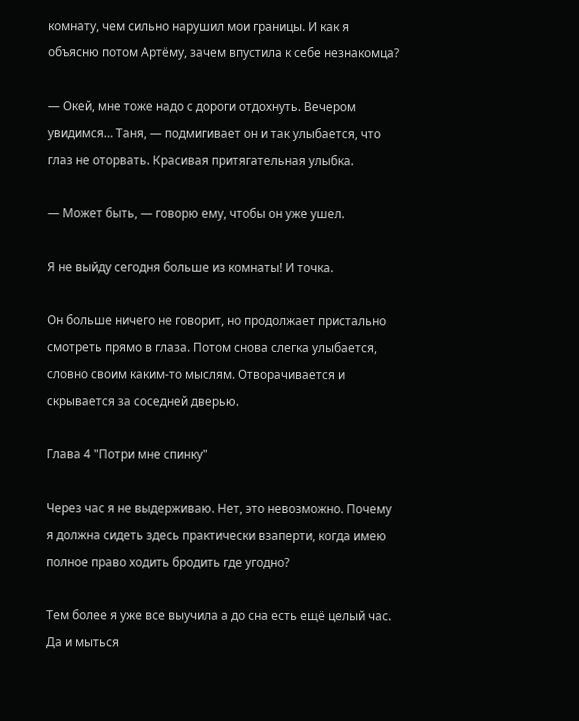комнату, чем сильно нарушил мои границы. И как я объясню потом Артёму, зачем впустила к себе незнакомца?

— Окей, мне тоже надо с дороги отдохнуть. Вечером увидимся… Таня, — подмигивает он и так улыбается, что глаз не оторвать. Красивая притягательная улыбка.

— Может быть, — говорю ему, чтобы он уже ушел.

Я не выйду сегодня больше из комнаты! И точка.

Он больше ничего не говорит, но продолжает пристально смотреть прямо в глаза. Потом снова слегка улыбается, словно своим каким-то мыслям. Отворачивается и скрывается за соседней дверью.

Глава 4 "Потри мне спинку"

Через час я не выдерживаю. Нет, это невозможно. Почему я должна сидеть здесь практически взаперти, когда имею полное право ходить бродить где угодно?

Тем более я уже все выучила а до сна есть ещё целый час. Да и мыться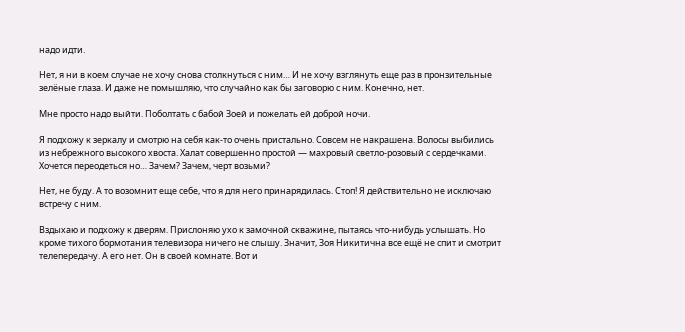надо идти.

Нет, я ни в коем случае не хочу снова столкнуться с ним… И не хочу взглянуть еще раз в пронзительные зелёные глаза. И даже не помышляю, что случайно как бы заговорю с ним. Конечно, нет.

Мне просто надо выйти. Поболтать с бабой Зоей и пожелать ей доброй ночи.

Я подхожу к зеркалу и смотрю на себя как-то очень пристально. Совсем не накрашена. Волосы выбились из небрежного высокого хвоста. Халат совершенно простой — махровый светло-розовый с сердечками. Хочется переодеться но… Зачем? Зачем, черт возьми?

Нет, не буду. А то возомнит еще себе, что я для него принарядилась. Стоп! Я действительно не исключаю встречу с ним.

Вздыхаю и подхожу к дверям. Прислоняю ухо к замочной скважине, пытаясь что-нибудь услышать. Но кроме тихого бормотания телевизора ничего не слышу. Значит, Зоя Никитична все ещё не спит и смотрит телепередачу. А его нет. Он в своей комнате. Вот и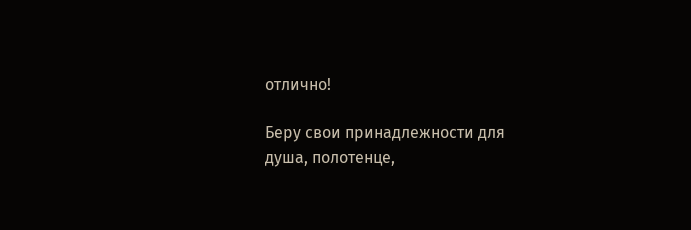отлично!

Беру свои принадлежности для душа, полотенце,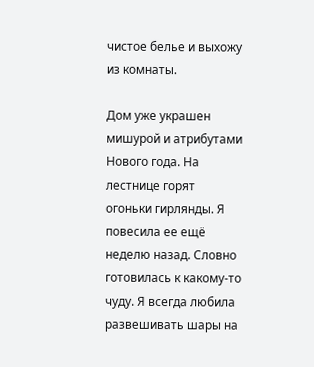чистое белье и выхожу из комнаты.

Дом уже украшен мишурой и атрибутами Нового года. На лестнице горят огоньки гирлянды. Я повесила ее ещё неделю назад. Словно готовилась к какому-то чуду. Я всегда любила развешивать шары на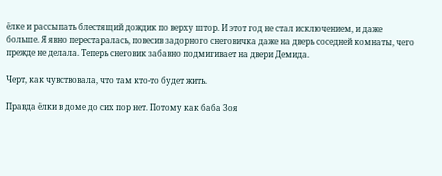ёлке и рассыпать блестящий дождик по верху штор. И этот год не стал исключением, и даже больше. Я явно перестаралась, повесив задорного снеговичка даже на дверь соседней комнаты, чего прежде не делала. Теперь снеговик забавно подмигивает на двери Демида.

Черт, как чувствовала, что там кто-то будет жить.

Правда ёлки в доме до сих пор нет. Потому как баба Зоя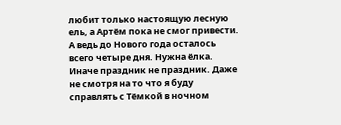любит только настоящую лесную ель, а Артём пока не смог привести. А ведь до Нового года осталось всего четыре дня. Нужна ёлка. Иначе праздник не праздник. Даже не смотря на то что я буду справлять с Тёмкой в ночном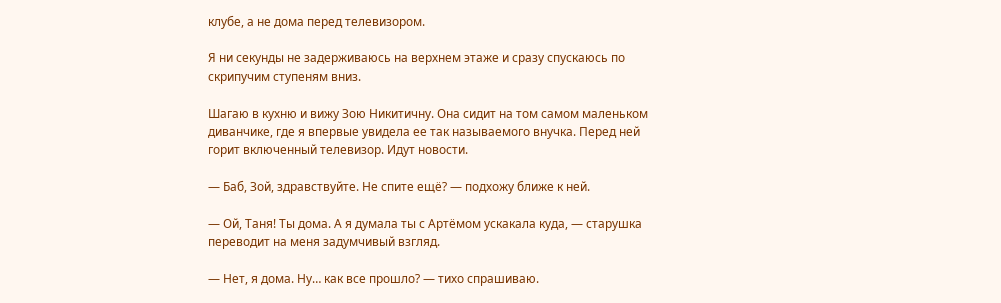клубе, а не дома перед телевизором.

Я ни секунды не задерживаюсь на верхнем этаже и сразу спускаюсь по скрипучим ступеням вниз.

Шагаю в кухню и вижу Зою Никитичну. Она сидит на том самом маленьком диванчике, где я впервые увидела ее так называемого внучка. Перед ней горит включенный телевизор. Идут новости.

— Баб, Зой, здравствуйте. Не спите ещё? — подхожу ближе к ней.

— Ой, Таня! Ты дома. А я думала ты с Артёмом ускакала куда, — старушка переводит на меня задумчивый взгляд.

— Нет, я дома. Ну… как все прошло? — тихо спрашиваю.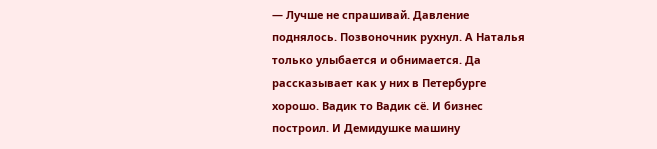— Лучше не спрашивай. Давление поднялось. Позвоночник рухнул. А Наталья только улыбается и обнимается. Да рассказывает как у них в Петербурге хорошо. Вадик то Вадик сё. И бизнес построил. И Демидушке машину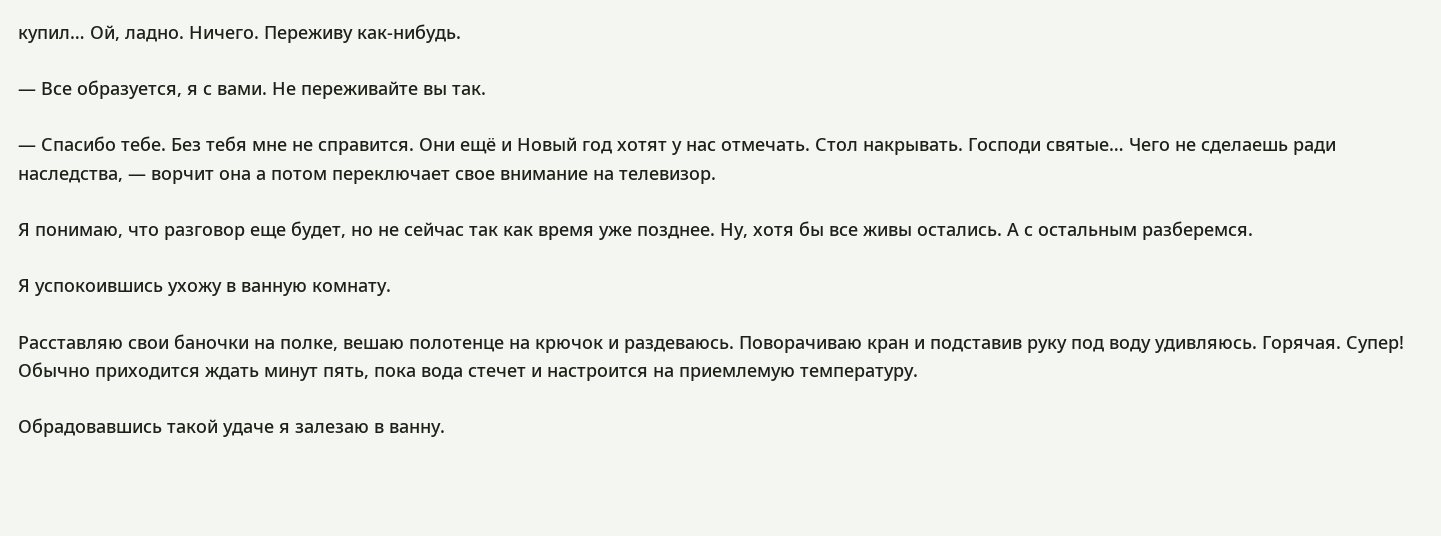купил… Ой, ладно. Ничего. Переживу как-нибудь.

— Все образуется, я с вами. Не переживайте вы так.

— Спасибо тебе. Без тебя мне не справится. Они ещё и Новый год хотят у нас отмечать. Стол накрывать. Господи святые… Чего не сделаешь ради наследства, — ворчит она а потом переключает свое внимание на телевизор.

Я понимаю, что разговор еще будет, но не сейчас так как время уже позднее. Ну, хотя бы все живы остались. А с остальным разберемся.

Я успокоившись ухожу в ванную комнату.

Расставляю свои баночки на полке, вешаю полотенце на крючок и раздеваюсь. Поворачиваю кран и подставив руку под воду удивляюсь. Горячая. Супер! Обычно приходится ждать минут пять, пока вода стечет и настроится на приемлемую температуру.

Обрадовавшись такой удаче я залезаю в ванну.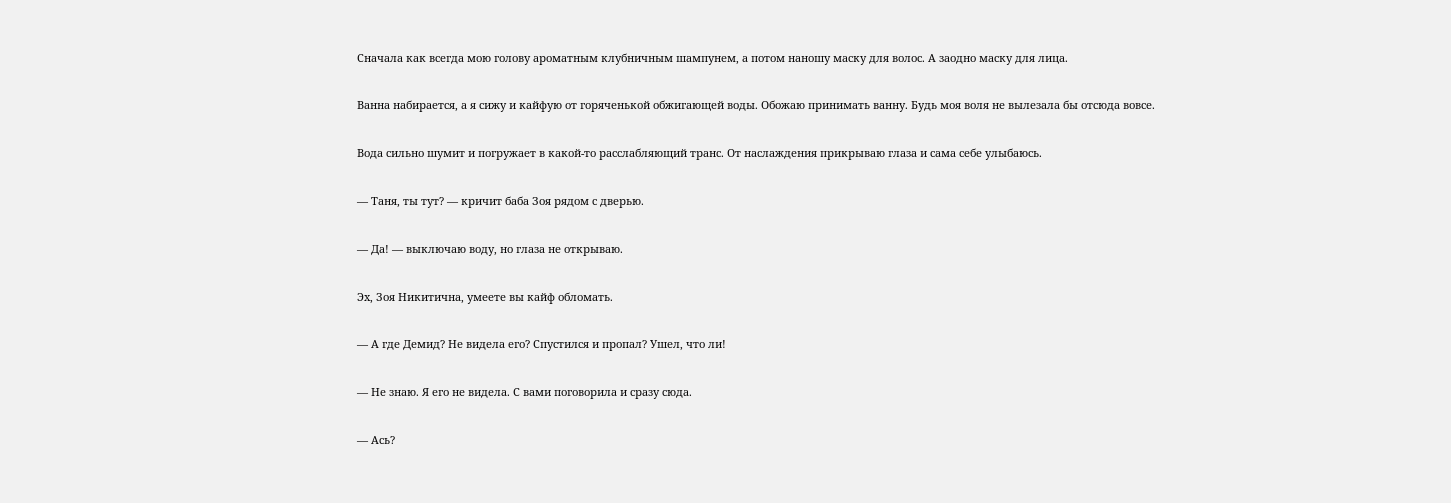Сначала как всегда мою голову ароматным клубничным шампунем, а потом наношу маску для волос. А заодно маску для лица.

Ванна набирается, а я сижу и кайфую от горяченькой обжигающей воды. Обожаю принимать ванну. Будь моя воля не вылезала бы отсюда вовсе.

Вода сильно шумит и погружает в какой-то расслабляющий транс. От наслаждения прикрываю глаза и сама себе улыбаюсь.

— Таня, ты тут? — кричит баба Зоя рядом с дверью.

— Да! — выключаю воду, но глаза не открываю.

Эх, Зоя Никитична, умеете вы кайф обломать.

— А где Демид? Не видела его? Спустился и пропал? Ушел, что ли!

— Не знаю. Я его не видела. С вами поговорила и сразу сюда.

— Ась?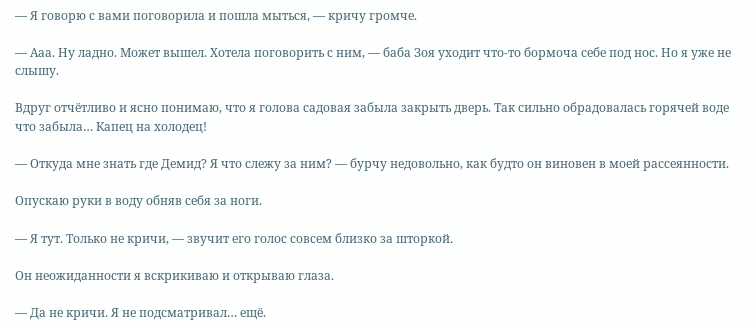— Я говорю с вами поговорила и пошла мыться, — кричу громче.

— Ааа. Ну ладно. Может вышел. Хотела поговорить с ним, — баба Зоя уходит что-то бормоча себе под нос. Но я уже не слышу.

Вдруг отчётливо и ясно понимаю, что я голова садовая забыла закрыть дверь. Так сильно обрадовалась горячей воде что забыла… Капец на холодец!

— Откуда мне знать где Демид? Я что слежу за ним? — бурчу недовольно, как будто он виновен в моей рассеянности.

Опускаю руки в воду обняв себя за ноги.

— Я тут. Только не кричи, — звучит его голос совсем близко за шторкой.

Он неожиданности я вскрикиваю и открываю глаза.

— Да не кричи. Я не подсматривал… ещё.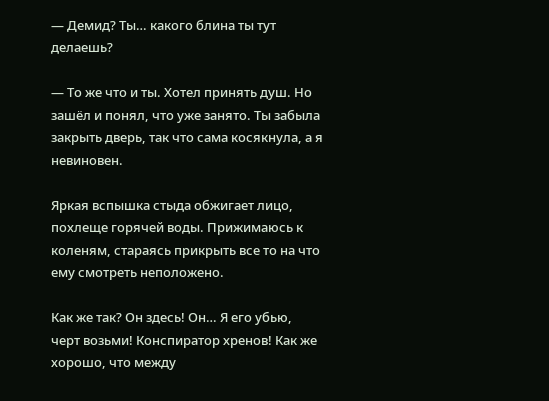— Демид? Ты… какого блина ты тут делаешь?

— То же что и ты. Хотел принять душ. Но зашёл и понял, что уже занято. Ты забыла закрыть дверь, так что сама косякнула, а я невиновен.

Яркая вспышка стыда обжигает лицо, похлеще горячей воды. Прижимаюсь к коленям, стараясь прикрыть все то на что ему смотреть неположено.

Как же так? Он здесь! Он… Я его убью, черт возьми! Конспиратор хренов! Как же хорошо, что между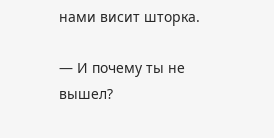нами висит шторка.

— И почему ты не вышел?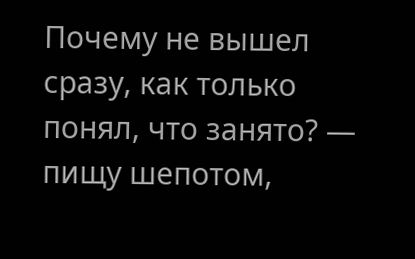Почему не вышел сразу, как только понял, что занято? — пищу шепотом,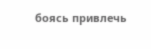боясь привлечь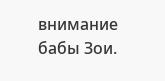внимание бабы Зои.